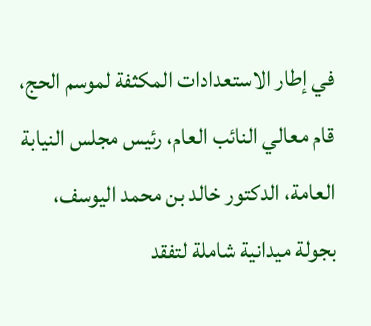في إطار الاستعدادات المكثفة لموسم الحج، قام معالي النائب العام، رئيس مجلس النيابة العامة، الدكتور خالد بن محمد اليوسف، بجولة ميدانية شاملة لتفقد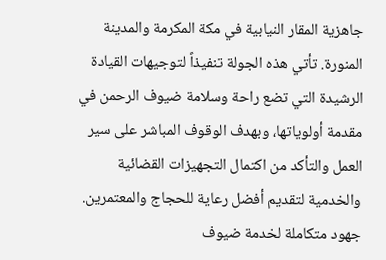جاهزية المقار النيابية في مكة المكرمة والمدينة المنورة. تأتي هذه الجولة تنفيذاً لتوجيهات القيادة الرشيدة التي تضع راحة وسلامة ضيوف الرحمن في مقدمة أولوياتها، وبهدف الوقوف المباشر على سير العمل والتأكد من اكتمال التجهيزات القضائية والخدمية لتقديم أفضل رعاية للحجاج والمعتمرين.
جهود متكاملة لخدمة ضيوف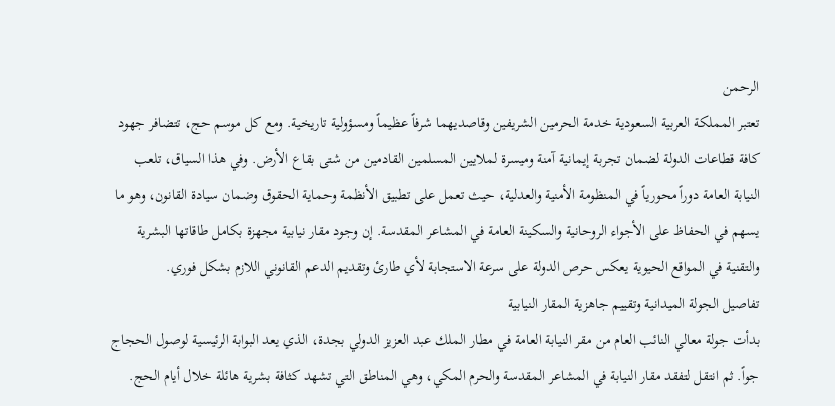الرحمن
تعتبر المملكة العربية السعودية خدمة الحرمين الشريفين وقاصديهما شرفاً عظيماً ومسؤولية تاريخية. ومع كل موسم حج، تتضافر جهود كافة قطاعات الدولة لضمان تجربة إيمانية آمنة وميسرة لملايين المسلمين القادمين من شتى بقاع الأرض. وفي هذا السياق، تلعب النيابة العامة دوراً محورياً في المنظومة الأمنية والعدلية، حيث تعمل على تطبيق الأنظمة وحماية الحقوق وضمان سيادة القانون، وهو ما يسهم في الحفاظ على الأجواء الروحانية والسكينة العامة في المشاعر المقدسة. إن وجود مقار نيابية مجهزة بكامل طاقاتها البشرية والتقنية في المواقع الحيوية يعكس حرص الدولة على سرعة الاستجابة لأي طارئ وتقديم الدعم القانوني اللازم بشكل فوري.
تفاصيل الجولة الميدانية وتقييم جاهزية المقار النيابية
بدأت جولة معالي النائب العام من مقر النيابة العامة في مطار الملك عبد العزيز الدولي بجدة، الذي يعد البوابة الرئيسية لوصول الحجاج جواً. ثم انتقل لتفقد مقار النيابة في المشاعر المقدسة والحرم المكي، وهي المناطق التي تشهد كثافة بشرية هائلة خلال أيام الحج.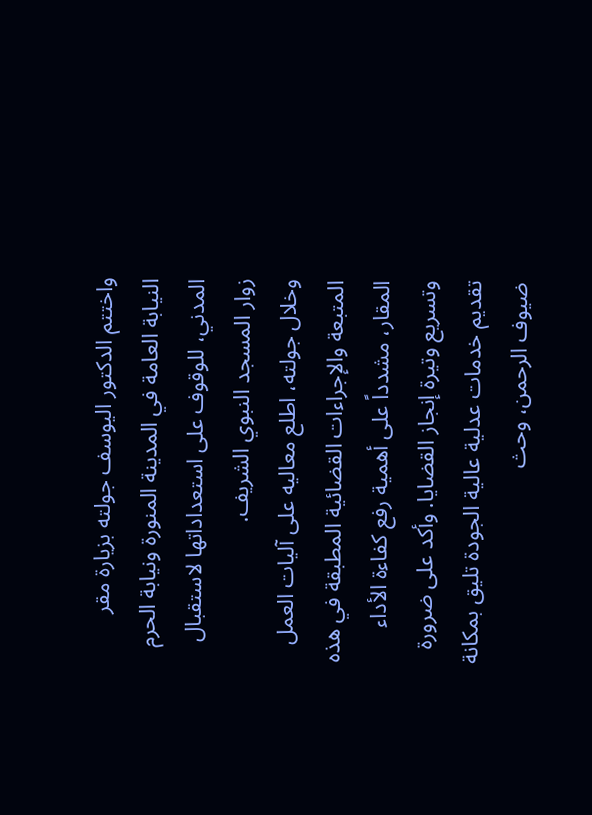واختتم الدكتور اليوسف جولته بزيارة مقر النيابة العامة في المدينة المنورة ونيابة الحرم المدني، للوقوف على استعداداتها لاستقبال زوار المسجد النبوي الشريف.
وخلال جولته، اطلع معاليه على آليات العمل المتبعة والإجراءات القضائية المطبقة في هذه المقار، مشدداً على أهمية رفع كفاءة الأداء وتسريع وتيرة إنجاز القضايا. وأكد على ضرورة تقديم خدمات عدلية عالية الجودة تليق بمكانة ضيوف الرحمن، وحث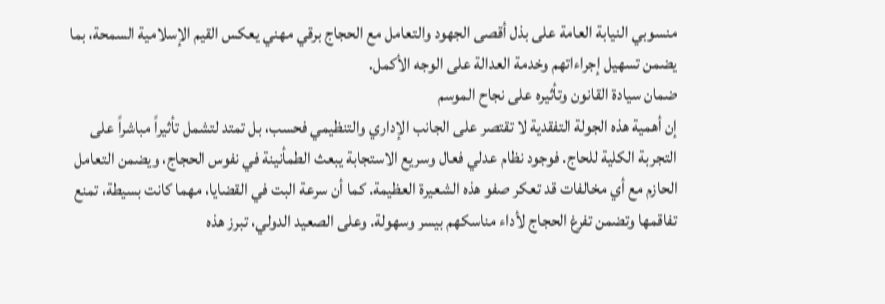منسوبي النيابة العامة على بذل أقصى الجهود والتعامل مع الحجاج برقي مهني يعكس القيم الإسلامية السمحة، بما يضمن تسهيل إجراءاتهم وخدمة العدالة على الوجه الأكمل.
ضمان سيادة القانون وتأثيره على نجاح الموسم
إن أهمية هذه الجولة التفقدية لا تقتصر على الجانب الإداري والتنظيمي فحسب، بل تمتد لتشمل تأثيراً مباشراً على التجربة الكلية للحاج. فوجود نظام عدلي فعال وسريع الاستجابة يبعث الطمأنينة في نفوس الحجاج، ويضمن التعامل الحازم مع أي مخالفات قد تعكر صفو هذه الشعيرة العظيمة. كما أن سرعة البت في القضايا، مهما كانت بسيطة، تمنع تفاقمها وتضمن تفرغ الحجاج لأداء مناسكهم بيسر وسهولة. وعلى الصعيد الدولي، تبرز هذه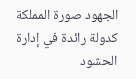الجهود صورة المملكة كدولة رائدة في إدارة الحشود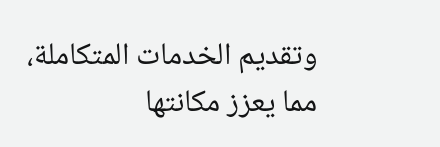وتقديم الخدمات المتكاملة، مما يعزز مكانتها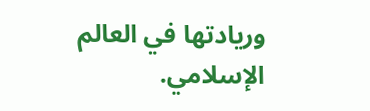وريادتها في العالم الإسلامي.